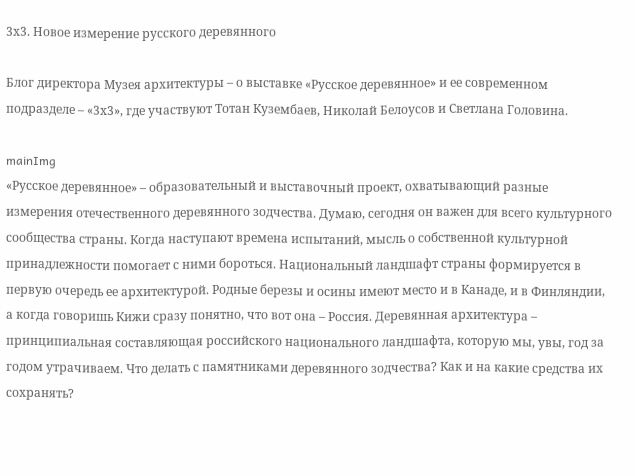3х3. Новое измерение русского деревянного

Блог директора Музея архитектуры – о выставке «Русское деревянное» и ее современном подразделе – «3х3», где участвуют Тотан Кузембаев, Николай Белоусов и Светлана Головина.

mainImg
«Русское деревянное» – образовательный и выставочный проект, охватывающий разные измерения отечественного деревянного зодчества. Думаю, сегодня он важен для всего культурного сообщества страны. Когда наступают времена испытаний, мысль о собственной культурной принадлежности помогает с ними бороться. Национальный ландшафт страны формируется в первую очередь ее архитектурой. Родные березы и осины имеют место и в Канаде, и в Финляндии, а когда говоришь Кижи сразу понятно, что вот она – Россия. Деревянная архитектура – принципиальная составляющая российского национального ландшафта, которую мы, увы, год за годом утрачиваем. Что делать с памятниками деревянного зодчества? Как и на какие средства их сохранять?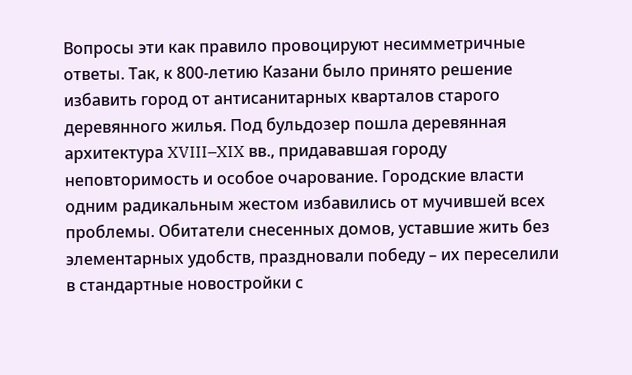Вопросы эти как правило провоцируют несимметричные ответы. Так, к 800-летию Казани было принято решение избавить город от антисанитарных кварталов старого деревянного жилья. Под бульдозер пошла деревянная архитектура XVIII–XIX вв., придававшая городу неповторимость и особое очарование. Городские власти одним радикальным жестом избавились от мучившей всех проблемы. Обитатели снесенных домов, уставшие жить без элементарных удобств, праздновали победу – их переселили в стандартные новостройки с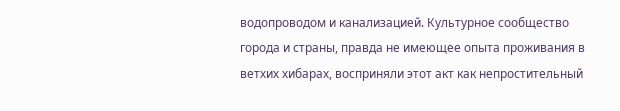водопроводом и канализацией. Культурное сообщество города и страны, правда не имеющее опыта проживания в ветхих хибарах, восприняли этот акт как непростительный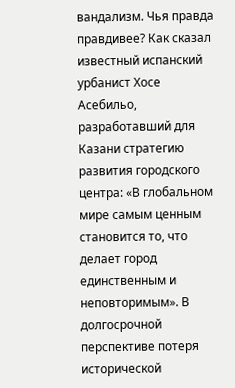вандализм. Чья правда правдивее? Как сказал известный испанский урбанист Хосе Асебильо, разработавший для Казани стратегию развития городского центра: «В глобальном мире самым ценным становится то, что делает город единственным и неповторимым». В долгосрочной перспективе потеря исторической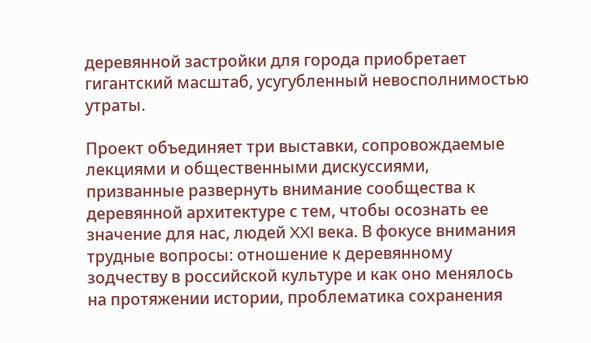деревянной застройки для города приобретает гигантский масштаб, усугубленный невосполнимостью утраты.

Проект объединяет три выставки, сопровождаемые лекциями и общественными дискуссиями, призванные развернуть внимание сообщества к деревянной архитектуре с тем, чтобы осознать ее значение для нас, людей XXI века. В фокусе внимания трудные вопросы: отношение к деревянному зодчеству в российской культуре и как оно менялось на протяжении истории, проблематика сохранения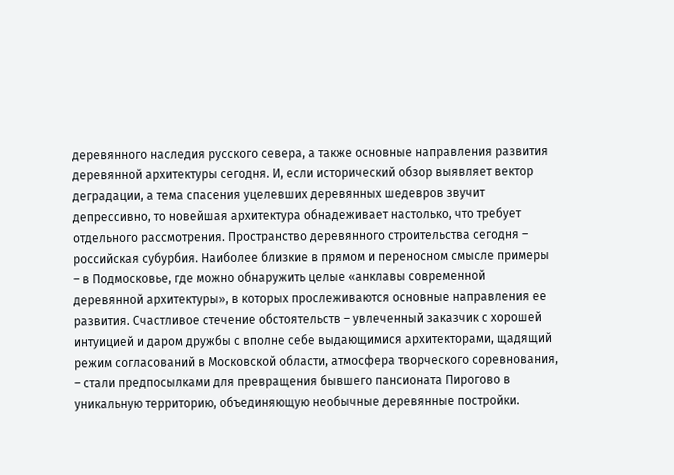деревянного наследия русского севера, а также основные направления развития деревянной архитектуры сегодня. И, если исторический обзор выявляет вектор деградации, а тема спасения уцелевших деревянных шедевров звучит депрессивно, то новейшая архитектура обнадеживает настолько, что требует отдельного рассмотрения. Пространство деревянного строительства сегодня – российская субурбия. Наиболее близкие в прямом и переносном смысле примеры – в Подмосковье, где можно обнаружить целые «анклавы современной деревянной архитектуры», в которых прослеживаются основные направления ее развития. Счастливое стечение обстоятельств – увлеченный заказчик с хорошей интуицией и даром дружбы с вполне себе выдающимися архитекторами, щадящий режим согласований в Московской области, атмосфера творческого соревнования, – стали предпосылками для превращения бывшего пансионата Пирогово в уникальную территорию, объединяющую необычные деревянные постройки.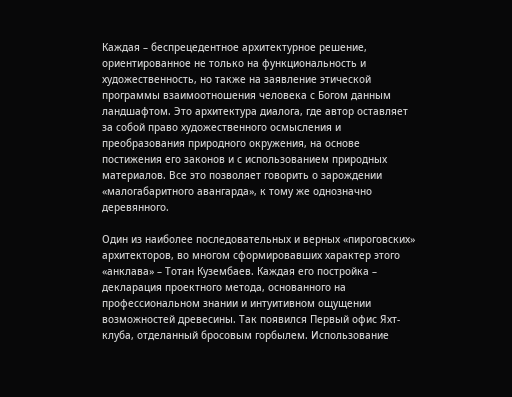Каждая – беспрецедентное архитектурное решение, ориентированное не только на функциональность и художественность, но также на заявление этической программы взаимоотношения человека с Богом данным ландшафтом. Это архитектура диалога, где автор оставляет за собой право художественного осмысления и преобразования природного окружения, на основе постижения его законов и с использованием природных материалов. Все это позволяет говорить о зарождении «малогабаритного авангарда», к тому же однозначно деревянного.

Один из наиболее последовательных и верных «пироговских» архитекторов, во многом сформировавших характер этого «анклава» – Тотан Кузембаев. Каждая его постройка – декларация проектного метода, основанного на профессиональном знании и интуитивном ощущении возможностей древесины. Так появился Первый офис Яхт-клуба, отделанный бросовым горбылем. Использование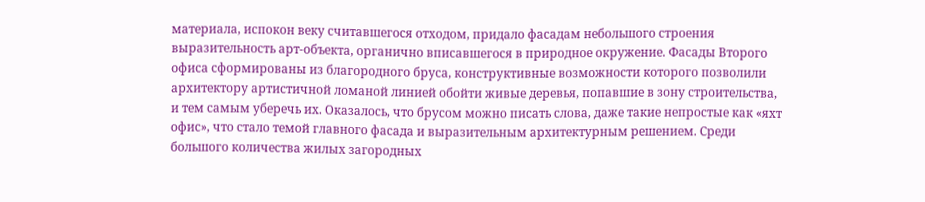материала, испокон веку считавшегося отходом, придало фасадам небольшого строения выразительность арт-объекта, органично вписавшегося в природное окружение. Фасады Второго офиса сформированы из благородного бруса, конструктивные возможности которого позволили архитектору артистичной ломаной линией обойти живые деревья, попавшие в зону строительства, и тем самым уберечь их. Оказалось, что брусом можно писать слова, даже такие непростые как «яхт офис», что стало темой главного фасада и выразительным архитектурным решением. Среди большого количества жилых загородных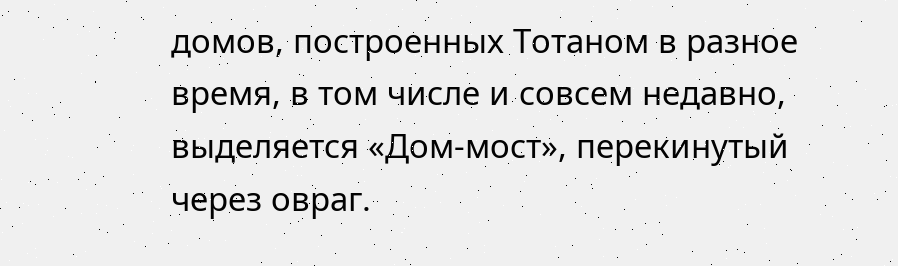домов, построенных Тотаном в разное время, в том числе и совсем недавно, выделяется «Дом-мост», перекинутый через овраг.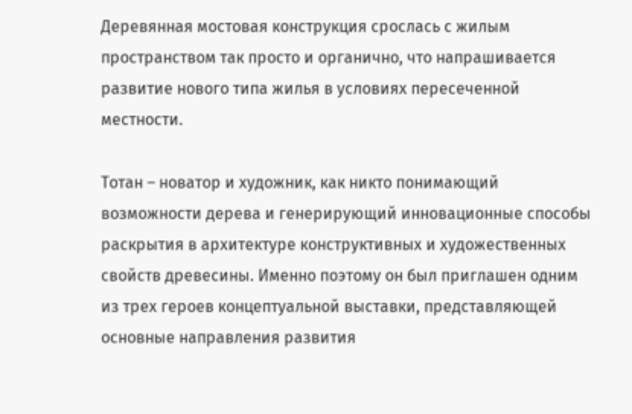Деревянная мостовая конструкция срослась с жилым пространством так просто и органично, что напрашивается развитие нового типа жилья в условиях пересеченной местности.

Тотан – новатор и художник, как никто понимающий возможности дерева и генерирующий инновационные способы раскрытия в архитектуре конструктивных и художественных свойств древесины. Именно поэтому он был приглашен одним из трех героев концептуальной выставки, представляющей основные направления развития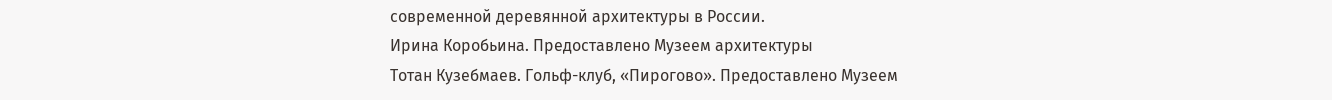современной деревянной архитектуры в России.
Ирина Коробьина. Предоставлено Музеем архитектуры
Тотан Кузебмаев. Гольф-клуб, «Пирогово». Предоставлено Музеем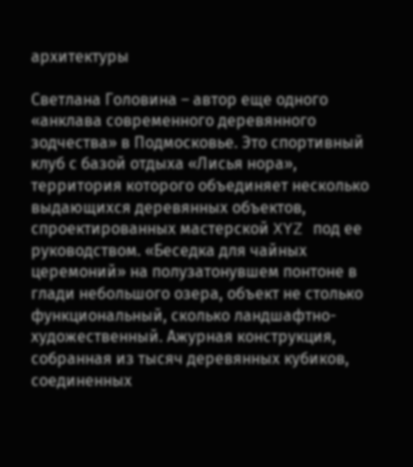архитектуры

Светлана Головина – автор еще одного «анклава современного деревянного зодчества» в Подмосковье. Это спортивный клуб с базой отдыха «Лисья нора», территория которого объединяет несколько выдающихся деревянных объектов, спроектированных мастерской XYZ под ее руководством. «Беседка для чайных церемоний» на полузатонувшем понтоне в глади небольшого озера, объект не столько функциональный, сколько ландшафтно-художественный. Ажурная конструкция, собранная из тысяч деревянных кубиков, соединенных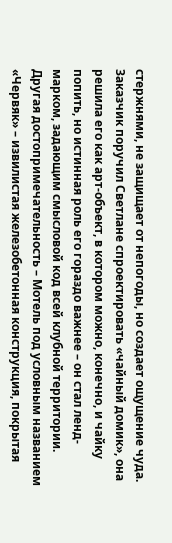стержнями, не защищает от непогоды, но создает ощущение чуда. Заказчик поручил Светлане спроектировать «чайный домик», она решила его как арт-объект, в котором можно, конечно, и чайку попить, но истинная роль его гораздо важнее – он стал ленд-марком, задающим смысловой код всей клубной территории. Другая достопримечательность – Мотель под условным названием «Червяк» – извилистая железобетонная конструкция, покрытая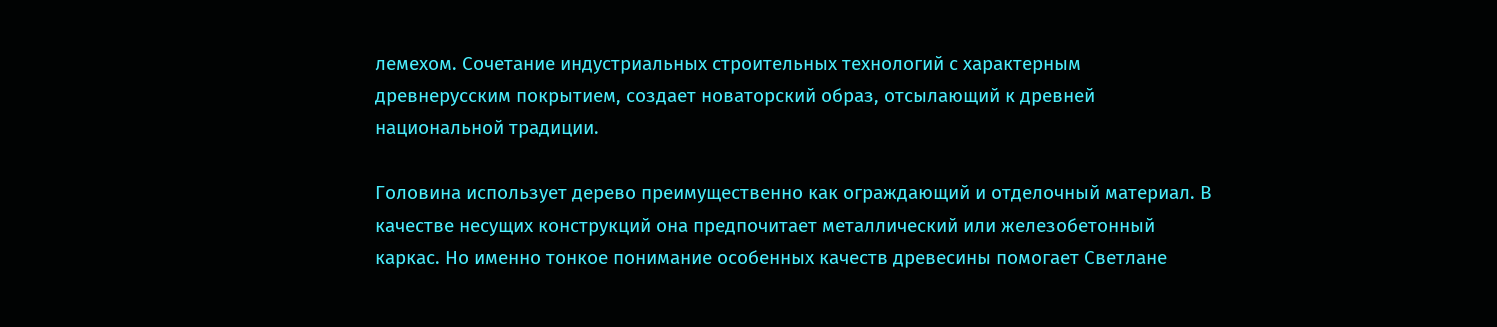лемехом. Сочетание индустриальных строительных технологий с характерным древнерусским покрытием, создает новаторский образ, отсылающий к древней национальной традиции.

Головина использует дерево преимущественно как ограждающий и отделочный материал. В качестве несущих конструкций она предпочитает металлический или железобетонный каркас. Но именно тонкое понимание особенных качеств древесины помогает Светлане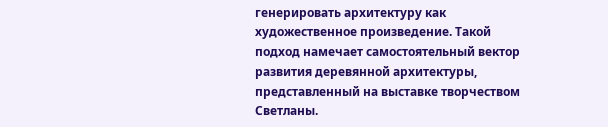генерировать архитектуру как художественное произведение. Такой подход намечает самостоятельный вектор развития деревянной архитектуры, представленный на выставке творчеством Светланы.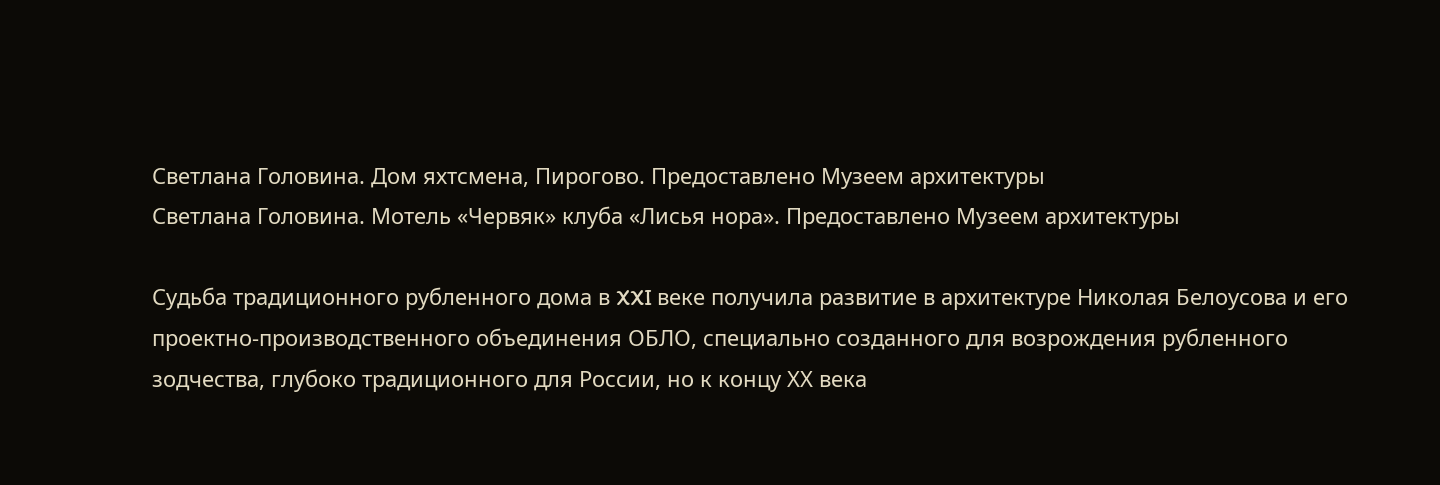Светлана Головина. Дом яхтсмена, Пирогово. Предоставлено Музеем архитектуры
Светлана Головина. Мотель «Червяк» клуба «Лисья нора». Предоставлено Музеем архитектуры

Судьба традиционного рубленного дома в XXI веке получила развитие в архитектуре Николая Белоусова и его проектно-производственного объединения ОБЛО, специально созданного для возрождения рубленного зодчества, глубоко традиционного для России, но к концу ХХ века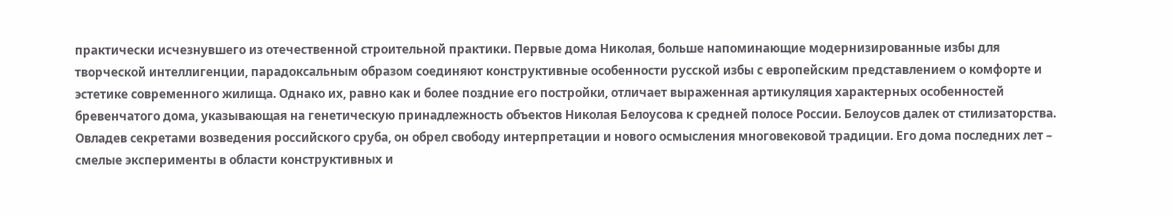практически исчезнувшего из отечественной строительной практики. Первые дома Николая, больше напоминающие модернизированные избы для творческой интеллигенции, парадоксальным образом соединяют конструктивные особенности русской избы с европейским представлением о комфорте и эстетике современного жилища. Однако их, равно как и более поздние его постройки, отличает выраженная артикуляция характерных особенностей бревенчатого дома, указывающая на генетическую принадлежность объектов Николая Белоусова к средней полосе России. Белоусов далек от стилизаторства. Овладев секретами возведения российского сруба, он обрел свободу интерпретации и нового осмысления многовековой традиции. Его дома последних лет – смелые эксперименты в области конструктивных и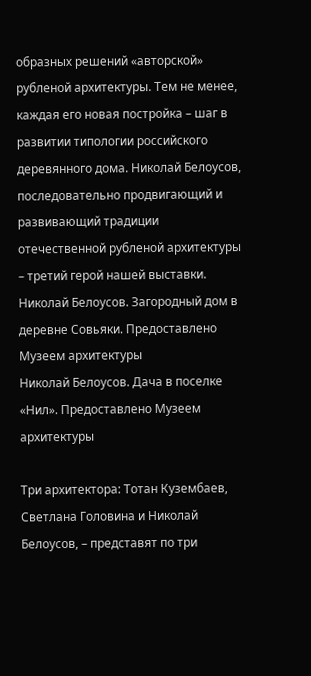образных решений «авторской» рубленой архитектуры. Тем не менее, каждая его новая постройка – шаг в развитии типологии российского деревянного дома. Николай Белоусов, последовательно продвигающий и развивающий традиции отечественной рубленой архитектуры – третий герой нашей выставки.
Николай Белоусов. Загородный дом в деревне Совьяки. Предоставлено Музеем архитектуры
Николай Белоусов. Дача в поселке «Нил». Предоставлено Музеем архитектуры

Три архитектора: Тотан Кузембаев, Светлана Головина и Николай Белоусов, – представят по три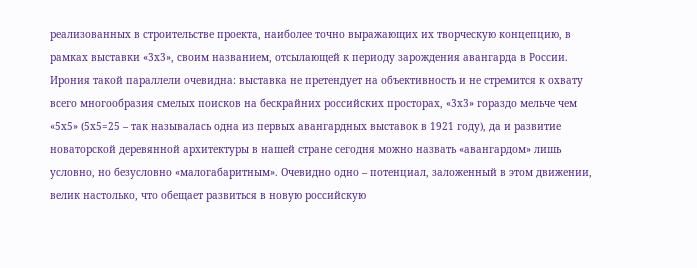реализованных в строительстве проекта, наиболее точно выражающих их творческую концепцию, в рамках выставки «3х3», своим названием, отсылающей к периоду зарождения авангарда в России. Ирония такой параллели очевидна: выставка не претендует на объективность и не стремится к охвату всего многообразия смелых поисков на бескрайних российских просторах, «3х3» гораздо мельче чем «5х5» (5х5=25 – так называлась одна из первых авангардных выставок в 1921 году), да и развитие новаторской деревянной архитектуры в нашей стране сегодня можно назвать «авангардом» лишь условно, но безусловно «малогабаритным». Очевидно одно – потенциал, заложенный в этом движении, велик настолько, что обещает развиться в новую российскую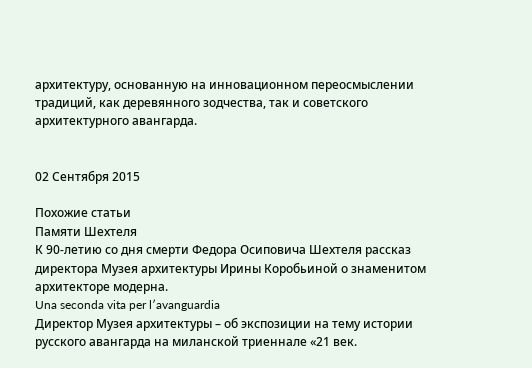архитектуру, основанную на инновационном переосмыслении традиций, как деревянного зодчества, так и советского архитектурного авангарда.


02 Сентября 2015

Похожие статьи
Памяти Шехтеля
К 90-летию со дня смерти Федора Осиповича Шехтеля рассказ директора Музея архитектуры Ирины Коробьиной о знаменитом архитекторе модерна.
Una seconda vita per l′avanguardia
Директор Музея архитектуры – об экспозиции на тему истории русского авангарда на миланской триеннале «21 век.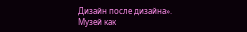Дизайн после дизайна».
Музей как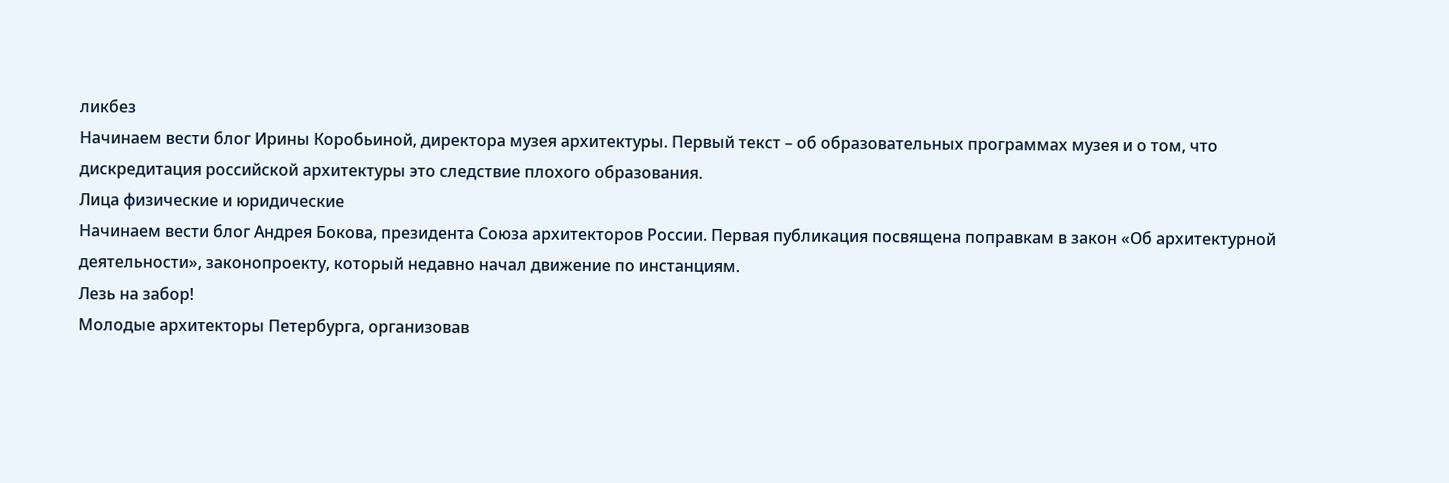ликбез
Начинаем вести блог Ирины Коробьиной, директора музея архитектуры. Первый текст – об образовательных программах музея и о том, что дискредитация российской архитектуры это следствие плохого образования.
Лица физические и юридические
Начинаем вести блог Андрея Бокова, президента Союза архитекторов России. Первая публикация посвящена поправкам в закон «Об архитектурной деятельности», законопроекту, который недавно начал движение по инстанциям.
Лезь на забор!
Молодые архитекторы Петербурга, организовав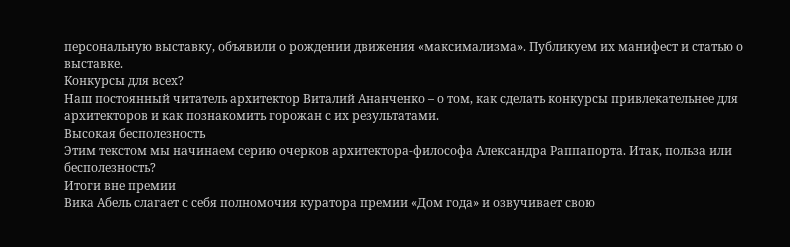персональную выставку, объявили о рождении движения «максимализма». Публикуем их манифест и статью о выставке.
Конкурсы для всех?
Наш постоянный читатель архитектор Виталий Ананченко – о том, как сделать конкурсы привлекательнее для архитекторов и как познакомить горожан с их результатами.
Высокая бесполезность
Этим текстом мы начинаем серию очерков архитектора-философа Александра Раппапорта. Итак, польза или бесполезность?
Итоги вне премии
Вика Абель слагает с себя полномочия куратора премии «Дом года» и озвучивает свою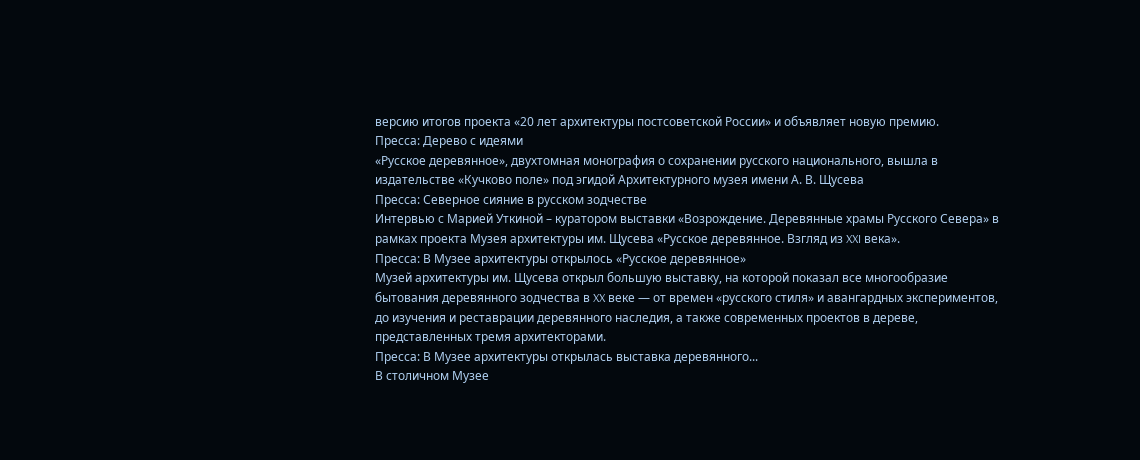версию итогов проекта «20 лет архитектуры постсоветской России» и объявляет новую премию.
Пресса: Дерево с идеями
«Русское деревянное», двухтомная монография о сохранении русского национального, вышла в издательстве «Кучково поле» под эгидой Архитектурного музея имени А. В. Щусева
Пресса: Северное сияние в русском зодчестве
Интервью с Марией Уткиной – куратором выставки «Возрождение. Деревянные храмы Русского Севера» в рамках проекта Музея архитектуры им. Щусева «Русское деревянное. Взгляд из XXI века».
Пресса: В Музее архитектуры открылось «Русское деревянное»
Музей архитектуры им. Щусева открыл большую выставку, на которой показал все многообразие бытования деревянного зодчества в XX веке — от времен «русского стиля» и авангардных экспериментов, до изучения и реставрации деревянного наследия, а также современных проектов в дереве, представленных тремя архитекторами.
Пресса: В Музее архитектуры открылась выставка деревянного...
В столичном Музее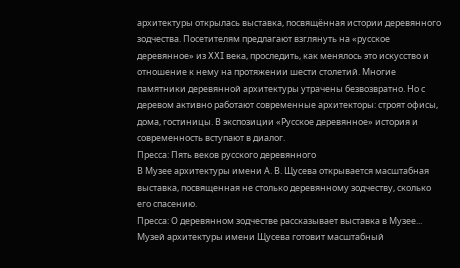архитектуры открылась выставка, посвящённая истории деревянного зодчества. Посетителям предлагают взглянуть на «русское деревянное» из XXI века, проследить, как менялось это искусство и отношение к нему на протяжении шести столетий. Многие памятники деревянной архитектуры утрачены безвозвратно. Но с деревом активно работают современные архитекторы: строят офисы, дома, гостиницы. В экспозиции «Русское деревянное» история и современность вступают в диалог.
Пресса: Пять веков русского деревянного
В Музее архитектуры имени А. В. Щусева открывается масштабная выставка, посвященная не столько деревянному зодчеству, сколько его спасению.
Пресса: О деревянном зодчестве рассказывает выставка в Музее...
Музей архитектуры имени Щусева готовит масштабный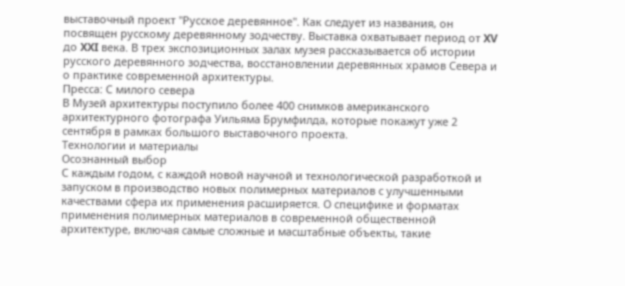выставочный проект "Русское деревянное". Как следует из названия, он посвящен русскому деревянному зодчеству. Выставка охватывает период от XV до XXI века. В трех экспозиционных залах музея рассказывается об истории русского деревянного зодчества, восстановлении деревянных храмов Севера и о практике современной архитектуры.
Пресса: С милого севера
В Музей архитектуры поступило более 400 снимков американского архитектурного фотографа Уильяма Брумфилда, которые покажут уже 2 сентября в рамках большого выставочного проекта.
Технологии и материалы
Осознанный выбор
С каждым годом, с каждой новой научной и технологической разработкой и запуском в производство новых полимерных материалов с улучшенными качествами сфера их применения расширяется. О специфике и форматах применения полимерных материалов в современной общественной архитектуре, включая самые сложные и масштабные объекты, такие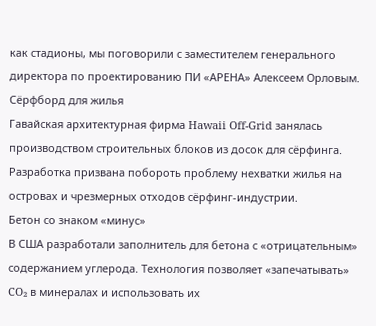как стадионы, мы поговорили с заместителем генерального директора по проектированию ПИ «АРЕНА» Алексеем Орловым.
Сёрфборд для жилья
Гавайская архитектурная фирма Hawaii Off-Grid занялась производством строительных блоков из досок для сёрфинга. Разработка призвана побороть проблему нехватки жилья на островах и чрезмерных отходов сёрфинг-индустрии.
Бетон со знаком «минус»
В США разработали заполнитель для бетона с «отрицательным» содержанием углерода. Технология позволяет «запечатывать» CO₂ в минералах и использовать их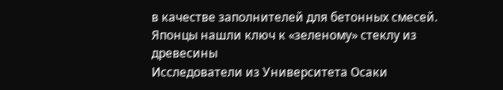в качестве заполнителей для бетонных смесей.
Японцы нашли ключ к «зеленому» стеклу из древесины
Исследователи из Университета Осаки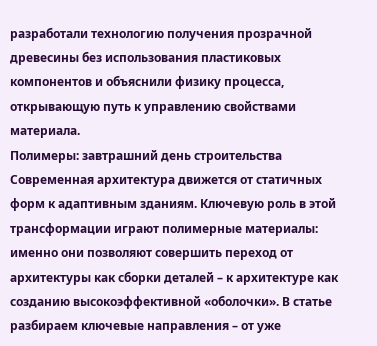разработали технологию получения прозрачной древесины без использования пластиковых компонентов и объяснили физику процесса, открывающую путь к управлению свойствами материала.
Полимеры: завтрашний день строительства
Современная архитектура движется от статичных форм к адаптивным зданиям. Ключевую роль в этой трансформации играют полимерные материалы: именно они позволяют совершить переход от архитектуры как сборки деталей – к архитектуре как созданию высокоэффективной «оболочки». В статье разбираем ключевые направления – от уже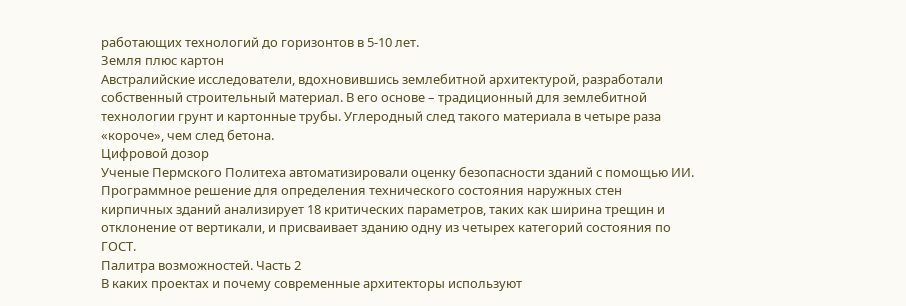работающих технологий до горизонтов в 5-10 лет.
Земля плюс картон
Австралийские исследователи, вдохновившись землебитной архитектурой, разработали собственный строительный материал. В его основе – традиционный для землебитной технологии грунт и картонные трубы. Углеродный след такого материала в четыре раза «короче», чем след бетона.
Цифровой дозор
Ученые Пермского Политеха автоматизировали оценку безопасности зданий с помощью ИИ. Программное решение для определения технического состояния наружных стен кирпичных зданий анализирует 18 критических параметров, таких как ширина трещин и отклонение от вертикали, и присваивает зданию одну из четырех категорий состояния по ГОСТ.
Палитра возможностей. Часть 2
В каких проектах и почему современные архитекторы используют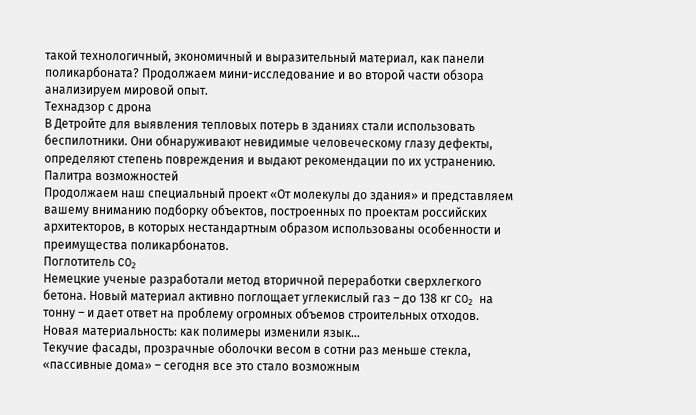такой технологичный, экономичный и выразительный материал, как панели поликарбоната? Продолжаем мини-исследование и во второй части обзора анализируем мировой опыт.
Технадзор с дрона
В Детройте для выявления тепловых потерь в зданиях стали использовать беспилотники. Они обнаруживают невидимые человеческому глазу дефекты, определяют степень повреждения и выдают рекомендации по их устранению.
Палитра возможностей
Продолжаем наш специальный проект «От молекулы до здания» и представляем вашему вниманию подборку объектов, построенных по проектам российских архитекторов, в которых нестандартным образом использованы особенности и преимущества поликарбонатов.
Поглотитель CO₂
Немецкие ученые разработали метод вторичной переработки сверхлегкого бетона. Новый материал активно поглощает углекислый газ – до 138 кг CO₂ на тонну – и дает ответ на проблему огромных объемов строительных отходов.
Новая материальность: как полимеры изменили язык...
Текучие фасады, прозрачные оболочки весом в сотни раз меньше стекла, «пассивные дома» – сегодня все это стало возможным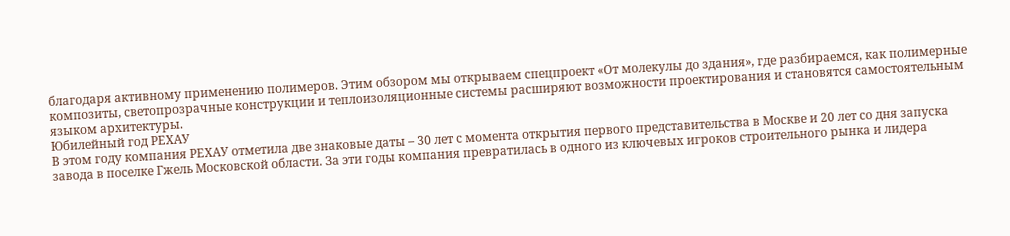благодаря активному применению полимеров. Этим обзором мы открываем спецпроект «От молекулы до здания», где разбираемся, как полимерные композиты, светопрозрачные конструкции и теплоизоляционные системы расширяют возможности проектирования и становятся самостоятельным языком архитектуры.
Юбилейный год РЕХАУ
В этом году компания РЕХАУ отметила две знаковые даты – 30 лет с момента открытия первого представительства в Москве и 20 лет со дня запуска завода в поселке Гжель Московской области. За эти годы компания превратилась в одного из ключевых игроков строительного рынка и лидера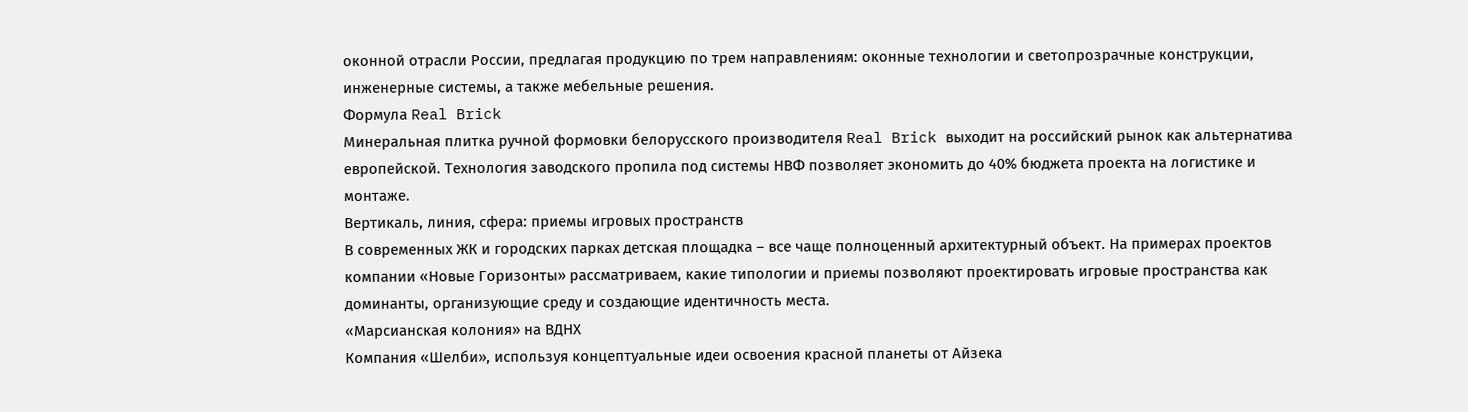оконной отрасли России, предлагая продукцию по трем направлениям: оконные технологии и светопрозрачные конструкции, инженерные системы, а также мебельные решения.
Формула Real Brick
Минеральная плитка ручной формовки белорусского производителя Real Brick выходит на российский рынок как альтернатива европейской. Технология заводского пропила под системы НВФ позволяет экономить до 40% бюджета проекта на логистике и монтаже.
Вертикаль, линия, сфера: приемы игровых пространств
В современных ЖК и городских парках детская площадка – все чаще полноценный архитектурный объект. На примерах проектов компании «Новые Горизонты» рассматриваем, какие типологии и приемы позволяют проектировать игровые пространства как доминанты, организующие среду и создающие идентичность места.
«Марсианская колония» на ВДНХ
Компания «Шелби», используя концептуальные идеи освоения красной планеты от Айзека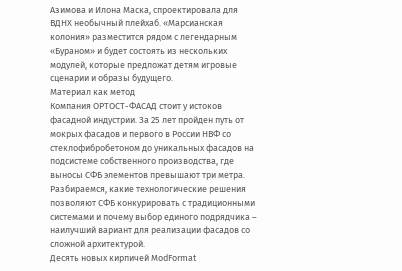Азимова и Илона Маска, спроектировала для ВДНХ необычный плейхаб. «Марсианская колония» разместится рядом с легендарным «Бураном» и будет состоять из нескольких модулей, которые предложат детям игровые сценарии и образы будущего.
Материал как метод
Компания ОРТОСТ-ФАСАД стоит у истоков фасадной индустрии. За 25 лет пройден путь от мокрых фасадов и первого в России НВФ со стеклофибробетоном до уникальных фасадов на подсистеме собственного производства, где выносы СФБ элементов превышают три метра. Разбираемся, какие технологические решения позволяют СФБ конкурировать с традиционными системами и почему выбор единого подрядчика – наилучший вариант для реализации фасадов со сложной архитектурой.
Десять новых кирпичей ModFormat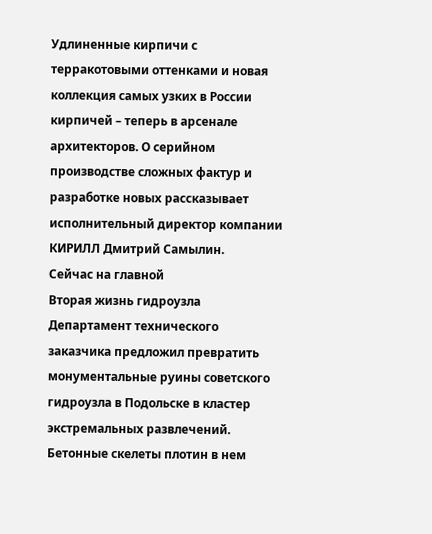Удлиненные кирпичи с терракотовыми оттенками и новая коллекция самых узких в России кирпичей – теперь в арсенале архитекторов. О серийном производстве сложных фактур и разработке новых рассказывает исполнительный директор компании КИРИЛЛ Дмитрий Самылин.
Сейчас на главной
Вторая жизнь гидроузла
Департамент технического заказчика предложил превратить монументальные руины советского гидроузла в Подольске в кластер экстремальных развлечений. Бетонные скелеты плотин в нем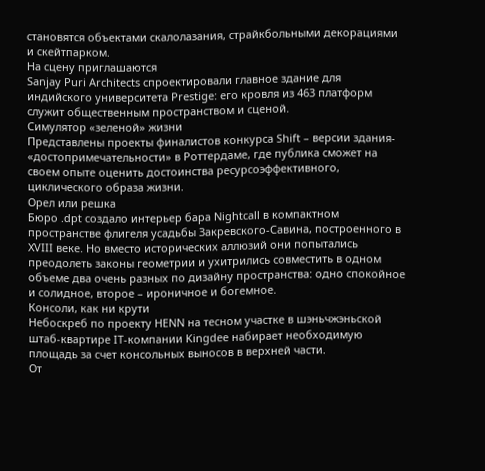становятся объектами скалолазания, страйкбольными декорациями и скейтпарком.
На сцену приглашаются
Sanjay Puri Architects спроектировали главное здание для индийского университета Prestige: его кровля из 463 платформ служит общественным пространством и сценой.
Симулятор «зеленой» жизни
Представлены проекты финалистов конкурса Shift – версии здания- «достопримечательности» в Роттердаме, где публика сможет на своем опыте оценить достоинства ресурсоэффективного, циклического образа жизни.
Орел или решка
Бюро .dpt создало интерьер бара Nightcall в компактном пространстве флигеля усадьбы Закревского-Савина, построенного в XVIII веке. Но вместо исторических аллюзий они попытались преодолеть законы геометрии и ухитрились совместить в одном объеме два очень разных по дизайну пространства: одно спокойное и солидное, второе – ироничное и богемное.
Консоли, как ни крути
Небоскреб по проекту HENN на тесном участке в шэньчжэньской штаб-квартире IT-компании Kingdee набирает необходимую площадь за счет консольных выносов в верхней части.
От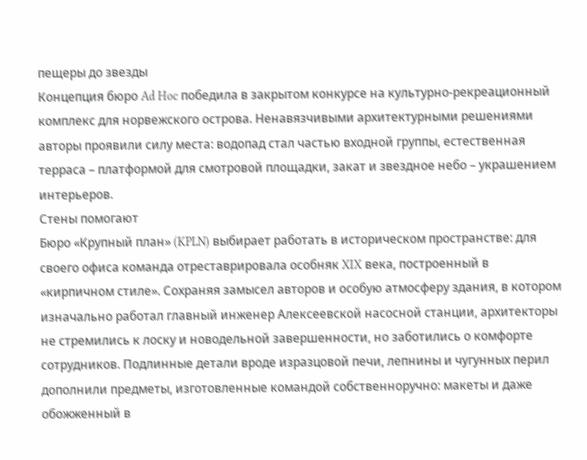пещеры до звезды
Концепция бюро Ad Hoc победила в закрытом конкурсе на культурно-рекреационный комплекс для норвежского острова. Ненавязчивыми архитектурными решениями авторы проявили силу места: водопад стал частью входной группы, естественная терраса – платформой для смотровой площадки, закат и звездное небо – украшением интерьеров.
Стены помогают
Бюро «Крупный план» (KPLN) выбирает работать в историческом пространстве: для своего офиса команда отреставрировала особняк XIX века, построенный в «кирпичном стиле». Сохраняя замысел авторов и особую атмосферу здания, в котором изначально работал главный инженер Алексеевской насосной станции, архитекторы не стремились к лоску и новодельной завершенности, но заботились о комфорте сотрудников. Подлинные детали вроде изразцовой печи, лепнины и чугунных перил дополнили предметы, изготовленные командой собственноручно: макеты и даже обожженный в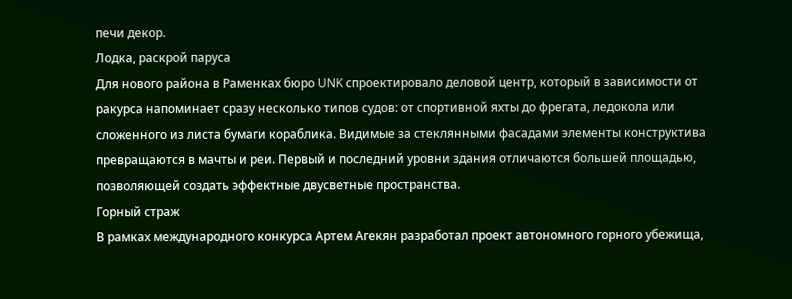печи декор.
Лодка, раскрой паруса
Для нового района в Раменках бюро UNK спроектировало деловой центр, который в зависимости от ракурса напоминает сразу несколько типов судов: от спортивной яхты до фрегата, ледокола или сложенного из листа бумаги кораблика. Видимые за стеклянными фасадами элементы конструктива превращаются в мачты и реи. Первый и последний уровни здания отличаются большей площадью, позволяющей создать эффектные двусветные пространства.
Горный страж
В рамках международного конкурса Артем Агекян разработал проект автономного горного убежища,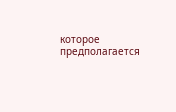которое предполагается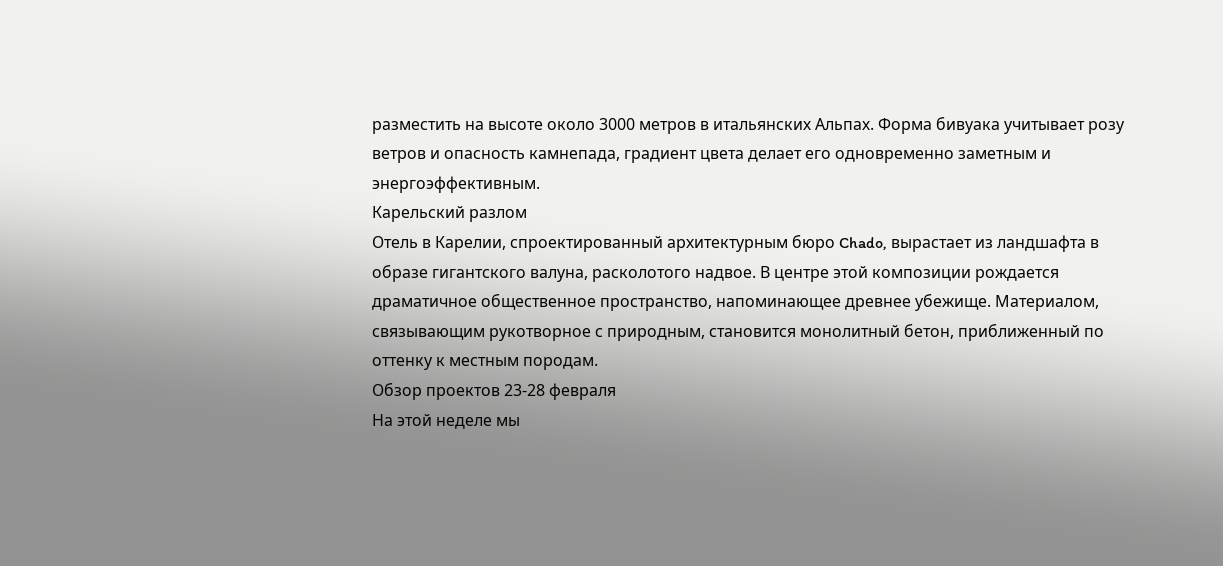разместить на высоте около 3000 метров в итальянских Альпах. Форма бивуака учитывает розу ветров и опасность камнепада, градиент цвета делает его одновременно заметным и энергоэффективным.
Карельский разлом
Отель в Карелии, спроектированный архитектурным бюро Chado, вырастает из ландшафта в образе гигантского валуна, расколотого надвое. В центре этой композиции рождается драматичное общественное пространство, напоминающее древнее убежище. Материалом, связывающим рукотворное с природным, становится монолитный бетон, приближенный по оттенку к местным породам.
Обзор проектов 23-28 февраля
На этой неделе мы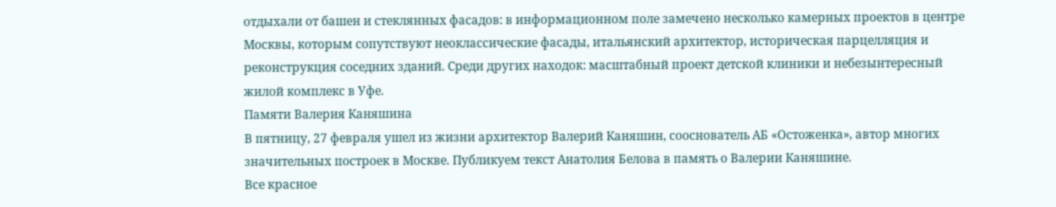отдыхали от башен и стеклянных фасадов: в информационном поле замечено несколько камерных проектов в центре Москвы, которым сопутствуют неоклассические фасады, итальянский архитектор, историческая парцелляция и реконструкция соседних зданий. Среди других находок: масштабный проект детской клиники и небезынтересный жилой комплекс в Уфе.
Памяти Валерия Каняшина
В пятницу, 27 февраля ушел из жизни архитектор Валерий Каняшин, сооснователь АБ «Остоженка», автор многих значительных построек в Москве. Публикуем текст Анатолия Белова в память о Валерии Каняшине.
Все красное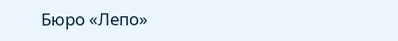Бюро «Лепо»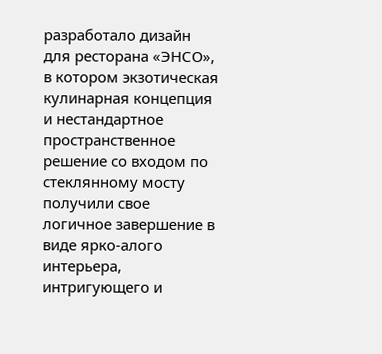разработало дизайн для ресторана «ЭНСО», в котором экзотическая кулинарная концепция и нестандартное пространственное решение со входом по стеклянному мосту получили свое логичное завершение в виде ярко-алого интерьера, интригующего и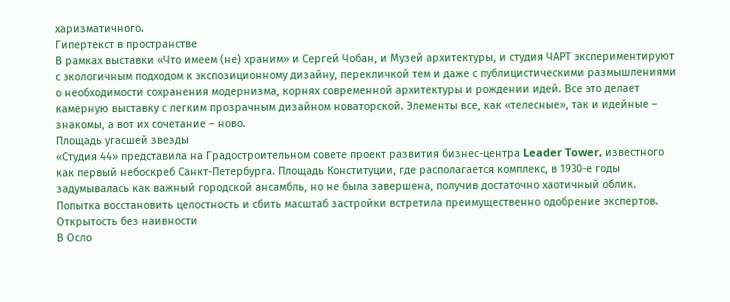харизматичного.
Гипертекст в пространстве
В рамках выставки «Что имеем (не) храним» и Сергей Чобан, и Музей архитектуры, и студия ЧАРТ экспериментируют с экологичным подходом к экспозиционному дизайну, перекличкой тем и даже с публицистическими размышлениями о необходимости сохранения модернизма, корнях современной архитектуры и рождении идей. Все это делает камерную выставку с легким прозрачным дизайном новаторской. Элементы все, как «телесные», так и идейные – знакомы, а вот их сочетание – ново.
Площадь угасшей звезды
«Студия 44» представила на Градостроительном совете проект развития бизнес-центра Leader Tower, известного как первый небоскреб Санкт-Петербурга. Площадь Конституции, где располагается комплекс, в 1930-е годы задумывалась как важный городской ансамбль, но не была завершена, получив достаточно хаотичный облик. Попытка восстановить целостность и сбить масштаб застройки встретила преимущественно одобрение экспертов.
Открытость без наивности
В Осло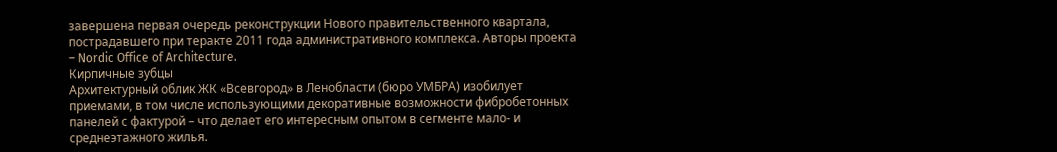завершена первая очередь реконструкции Нового правительственного квартала, пострадавшего при теракте 2011 года административного комплекса. Авторы проекта – Nordic Office of Architecture.
Кирпичные зубцы
Архитектурный облик ЖК «Всевгород» в Ленобласти (бюро УМБРА) изобилует приемами, в том числе использующими декоративные возможности фибробетонных панелей с фактурой – что делает его интересным опытом в сегменте мало- и среднеэтажного жилья.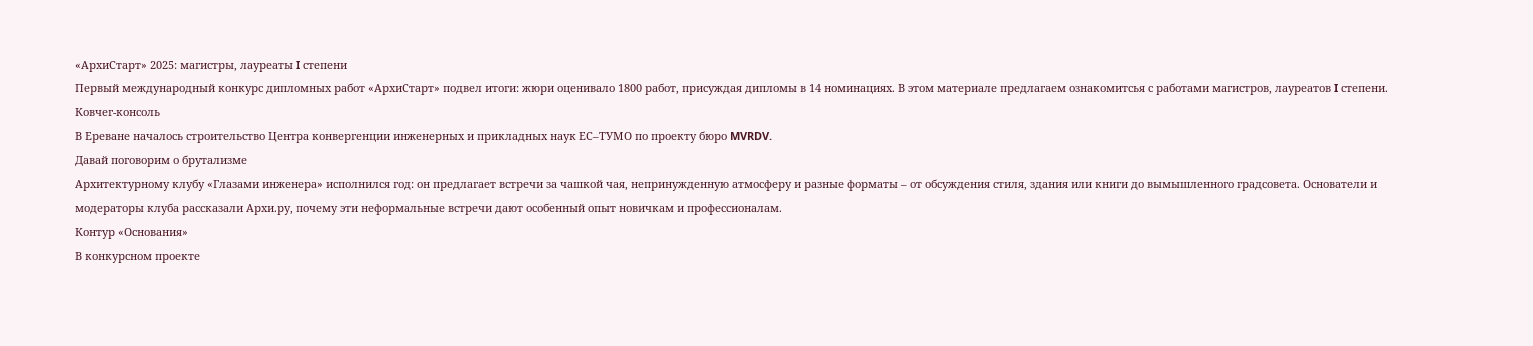«АрхиСтарт» 2025: магистры, лауреаты I степени
Первый международный конкурс дипломных работ «АрхиСтарт» подвел итоги: жюри оценивало 1800 работ, присуждая дипломы в 14 номинациях. В этом материале предлагаем ознакомитсья с работами магистров, лауреатов I степени.
Ковчег-консоль
В Ереване началось строительство Центра конвергенции инженерных и прикладных наук ЕС–ТУМО по проекту бюро MVRDV.
Давай поговорим о брутализме
Архитектурному клубу «Глазами инженера» исполнился год: он предлагает встречи за чашкой чая, непринужденную атмосферу и разные форматы – от обсуждения стиля, здания или книги до вымышленного градсовета. Основатели и модераторы клуба рассказали Архи.ру, почему эти неформальные встречи дают особенный опыт новичкам и профессионалам.
Контур «Основания»
В конкурсном проекте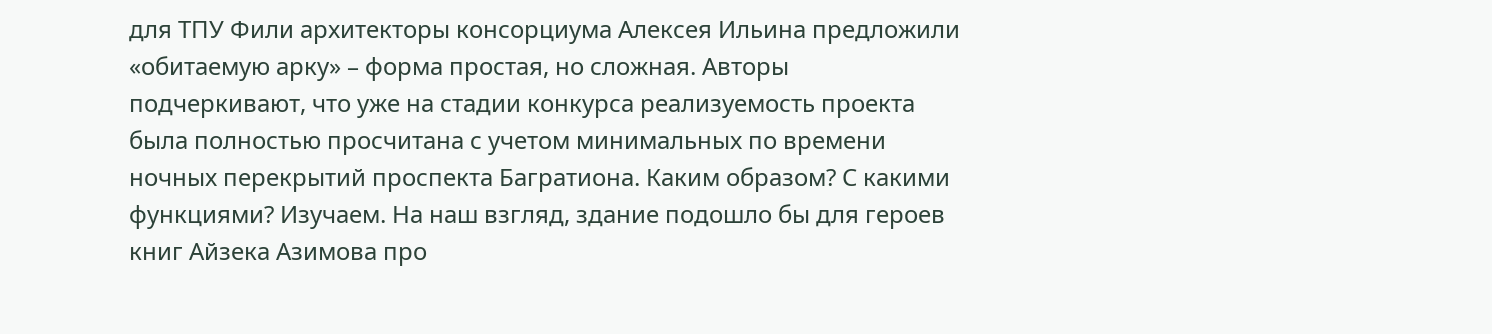для ТПУ Фили архитекторы консорциума Алексея Ильина предложили «обитаемую арку» – форма простая, но сложная. Авторы подчеркивают, что уже на стадии конкурса реализуемость проекта была полностью просчитана с учетом минимальных по времени ночных перекрытий проспекта Багратиона. Каким образом? С какими функциями? Изучаем. На наш взгляд, здание подошло бы для героев книг Айзека Азимова про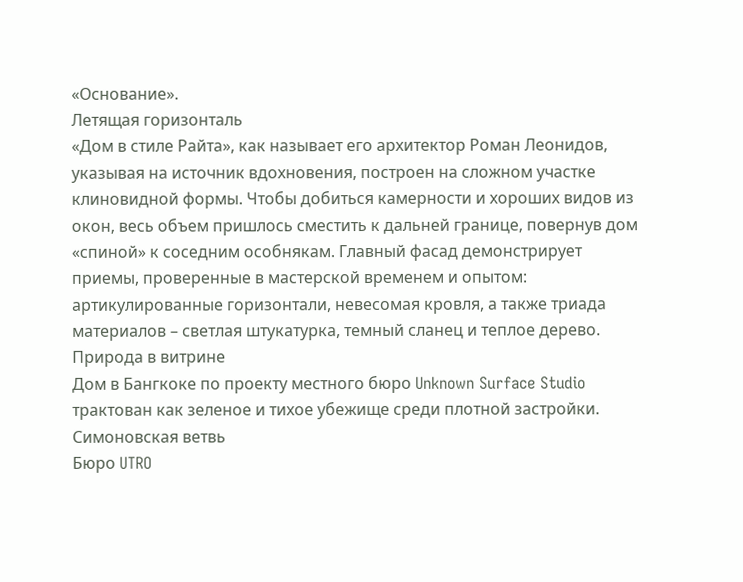«Основание».
Летящая горизонталь
«Дом в стиле Райта», как называет его архитектор Роман Леонидов, указывая на источник вдохновения, построен на сложном участке клиновидной формы. Чтобы добиться камерности и хороших видов из окон, весь объем пришлось сместить к дальней границе, повернув дом «спиной» к соседним особнякам. Главный фасад демонстрирует приемы, проверенные в мастерской временем и опытом: артикулированные горизонтали, невесомая кровля, а также триада материалов – светлая штукатурка, темный сланец и теплое дерево.
Природа в витрине
Дом в Бангкоке по проекту местного бюро Unknown Surface Studio трактован как зеленое и тихое убежище среди плотной застройки.
Симоновская ветвь
Бюро UTRO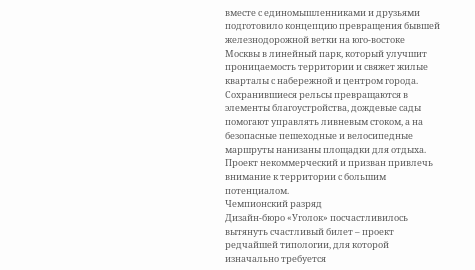вместе с единомышленниками и друзьями подготовило концепцию превращения бывшей железнодорожной ветки на юго-востоке Москвы в линейный парк, который улучшит проницаемость территории и свяжет жилые кварталы с набережной и центром города. Сохранившиеся рельсы превращаются в элементы благоустройства, дождевые сады помогают управлять ливневым стоком, а на безопасные пешеходные и велосипедные маршруты нанизаны площадки для отдыха. Проект некоммерческий и призван привлечь внимание к территории с большим потенциалом.
Чемпионский разряд
Дизайн-бюро «Уголок» посчастливилось вытянуть счастливый билет – проект редчайшей типологии, для которой изначально требуется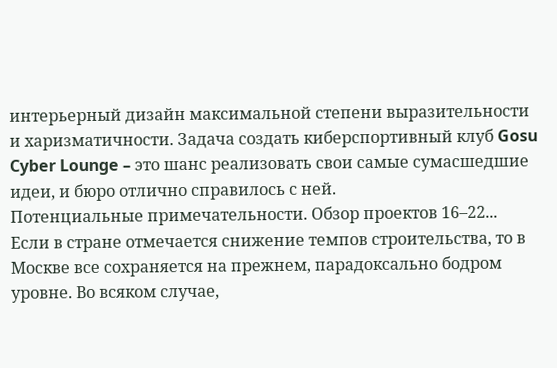интерьерный дизайн максимальной степени выразительности и харизматичности. Задача создать киберспортивный клуб Gosu Cyber Lounge – это шанс реализовать свои самые сумасшедшие идеи, и бюро отлично справилось с ней.
Потенциальные примечательности. Обзор проектов 16–22...
Если в стране отмечается снижение темпов строительства, то в Москве все сохраняется на прежнем, парадоксально бодром уровне. Во всяком случае,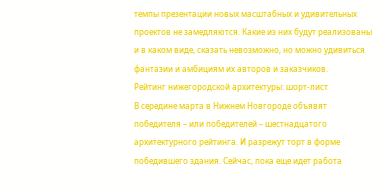темпы презентации новых масштабных и удивительных проектов не замедляются. Какие из них будут реализованы и в каком виде, сказать невозможно, но можно удивиться фантазии и амбициям их авторов и заказчиков.
Рейтинг нижегородской архитектуры: шорт-лист
В середине марта в Нижнем Новгороде объявят победителя – или победителей – шестнадцатого архитектурного рейтинга. И разрежут торт в форме победившего здания. Сейчас, пока еще идет работа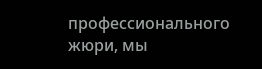профессионального жюри, мы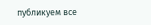публикуем все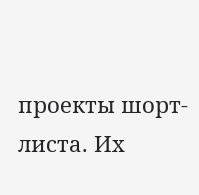проекты шорт-листа. Их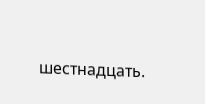шестнадцать.